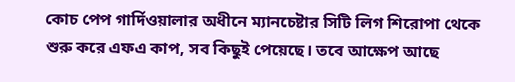কোচ পেপ গার্দিওয়ালার অধীনে ম্যানচেষ্টার সিটি লিগ শিরোপা থেকে শুরু করে এফএ কাপ, সব কিছুই পেয়েছে। তবে আক্ষেপ আছে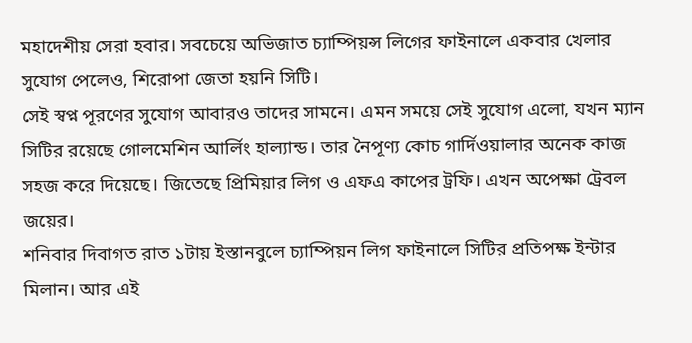মহাদেশীয় সেরা হবার। সবচেয়ে অভিজাত চ্যাম্পিয়ন্স লিগের ফাইনালে একবার খেলার সুযোগ পেলেও, শিরোপা জেতা হয়নি সিটি।
সেই স্বপ্ন পূরণের সুযোগ আবারও তাদের সামনে। এমন সময়ে সেই সুযোগ এলো, যখন ম্যান সিটির রয়েছে গোলমেশিন আর্লিং হাল্যান্ড। তার নৈপূণ্য কোচ গার্দিওয়ালার অনেক কাজ সহজ করে দিয়েছে। জিতেছে প্রিমিয়ার লিগ ও এফএ কাপের ট্রফি। এখন অপেক্ষা ট্রেবল জয়ের।
শনিবার দিবাগত রাত ১টায় ইস্তানবুলে চ্যাম্পিয়ন লিগ ফাইনালে সিটির প্রতিপক্ষ ইন্টার মিলান। আর এই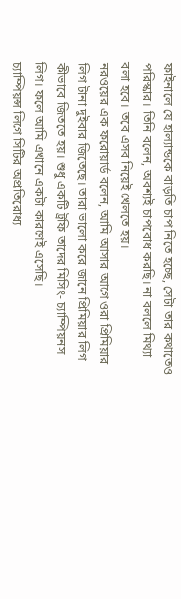ফাইনালে যে হাল্যান্ডকে বাড়তি চাপ নিতে হচ্ছে, সেটা তার কথাতেও পরিস্কার। তিনি বলেন, অবশ্যই চাপবোধ করছি। না বললে মিথ্যা বলা হবে। তবে এসব নিয়েই খেলতে হয়।
নরওয়ের এক ফরোয়ার্ড বলেন, আমি আসার আগে ওরা প্রিমিয়ার লিগ টানা দুইবার জিতেছে। তারা ভালো করে জানে প্রিমিয়ার লিগ কীভাবে জিততে হয়। শুধু একটি ট্রফি তাদের মিসিং- চ্যাম্পিয়নস লিগ। ফলে আমি এখানে একটা কারণেই এসেছি।
চ্যাম্পিয়ন্স লিগে সিটির অপ্রতিরোধ্য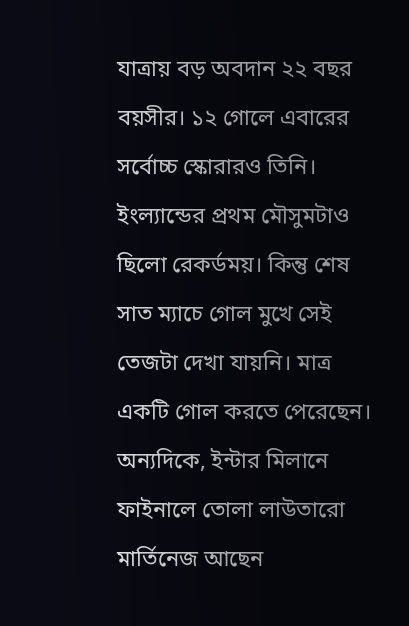যাত্রায় বড় অবদান ২২ বছর বয়সীর। ১২ গোলে এবারের সর্বোচ্চ স্কোরারও তিনি। ইংল্যান্ডের প্রথম মৌসুমটাও ছিলো রেকর্ডময়। কিন্তু শেষ সাত ম্যাচে গোল মুখে সেই তেজটা দেখা যায়নি। মাত্র একটি গোল করতে পেরেছেন।
অন্যদিকে, ইন্টার মিলানে ফাইনালে তোলা লাউতারো মার্তিনেজ আছেন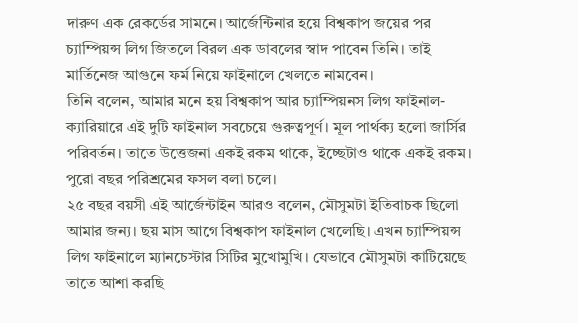দারুণ এক রেকর্ডের সামনে। আর্জেন্টিনার হয়ে বিশ্বকাপ জয়ের পর চ্যাম্পিয়ন্স লিগ জিতলে বিরল এক ডাবলের স্বাদ পাবেন তিনি। তাই মার্তিনেজ আগুনে ফর্ম নিয়ে ফাইনালে খেলতে নামবেন।
তিনি বলেন, আমার মনে হয় বিশ্বকাপ আর চ্যাম্পিয়নস লিগ ফাইনাল- ক্যারিয়ারে এই দুটি ফাইনাল সবচেয়ে গুরুত্বপূর্ণ। মূল পার্থক্য হলো জার্সির পরিবর্তন। তাতে উত্তেজনা একই রকম থাকে, ইচ্ছেটাও থাকে একই রকম। পুরো বছর পরিশ্রমের ফসল বলা চলে।
২৫ বছর বয়সী এই আর্জেন্টাইন আরও বলেন, মৌসুমটা ইতিবাচক ছিলো আমার জন্য। ছয় মাস আগে বিশ্বকাপ ফাইনাল খেলেছি। এখন চ্যাম্পিয়ন্স লিগ ফাইনালে ম্যানচেস্টার সিটির মুখোমুখি। যেভাবে মৌসুমটা কাটিয়েছে তাতে আশা করছি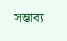সম্ভাব্য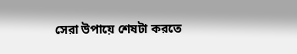সেরা উপায়ে শেষটা করতে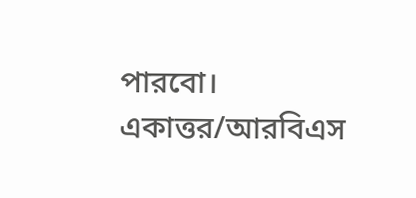পারবো।
একাত্তর/আরবিএস